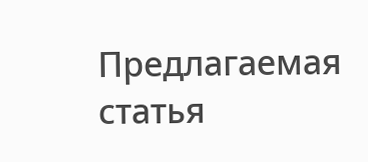Предлагаемая статья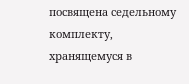посвящена седельному комплекту, хранящемуся в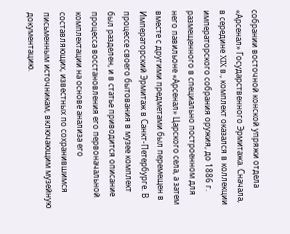собрании восточной конской упряжи отдела «Арсенал» Государственного Эрмитажа. Сначала, в середине XIX в., комплект оказался в коллекции императорского собрания оружия, до 1886 г. размещенного в специально построенном для него павильоне «Арсенал» Царского села, а затем вместе с другими предметами был перемещен в Императорский Эрмитаж в Санкт-Петербурге. В процессе своего бытования в музее комплект был разделен, и в статье приводится описание процесса восстановления его первоначальной комплектации на основе анализа его составляющих, известных по сохранившимся письменным источникам, включающим музейную документацию.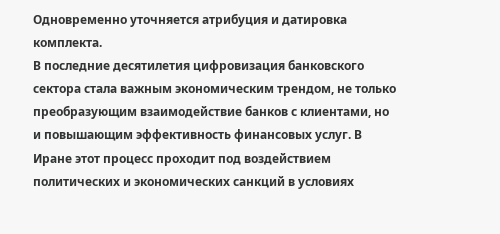Одновременно уточняется атрибуция и датировка комплекта.
В последние десятилетия цифровизация банковского сектора стала важным экономическим трендом, не только преобразующим взаимодействие банков с клиентами, но и повышающим эффективность финансовых услуг. В Иране этот процесс проходит под воздействием политических и экономических санкций в условиях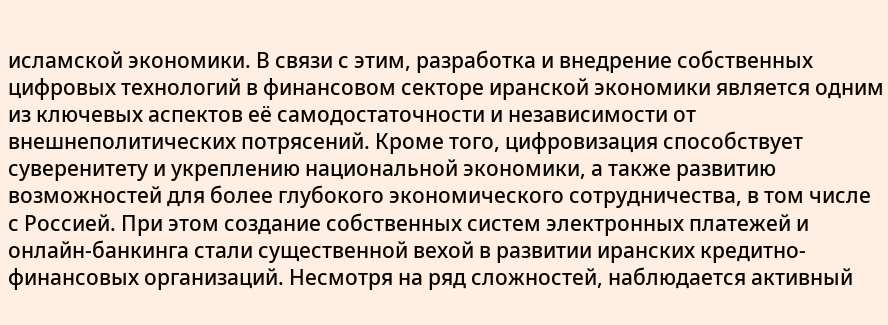исламской экономики. В связи с этим, разработка и внедрение собственных цифровых технологий в финансовом секторе иранской экономики является одним из ключевых аспектов её самодостаточности и независимости от внешнеполитических потрясений. Кроме того, цифровизация способствует суверенитету и укреплению национальной экономики, а также развитию возможностей для более глубокого экономического сотрудничества, в том числе с Россией. При этом создание собственных систем электронных платежей и онлайн-банкинга стали существенной вехой в развитии иранских кредитно-финансовых организаций. Несмотря на ряд сложностей, наблюдается активный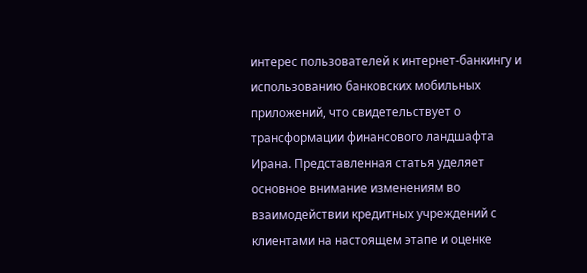интерес пользователей к интернет-банкингу и использованию банковских мобильных приложений, что свидетельствует о трансформации финансового ландшафта Ирана. Представленная статья уделяет основное внимание изменениям во взаимодействии кредитных учреждений с клиентами на настоящем этапе и оценке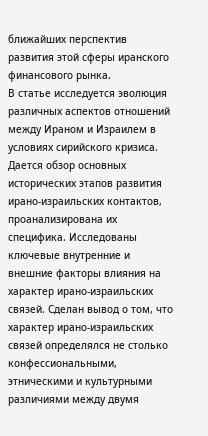ближайших перспектив развития этой сферы иранского финансового рынка.
В статье исследуется эволюция различных аспектов отношений между Ираном и Израилем в условиях сирийского кризиса. Дается обзор основных исторических этапов развития ирано-израильских контактов, проанализирована их специфика. Исследованы ключевые внутренние и внешние факторы влияния на характер ирано-израильских связей. Сделан вывод о том, что характер ирано-израильских связей определялся не столько конфессиональными, этническими и культурными различиями между двумя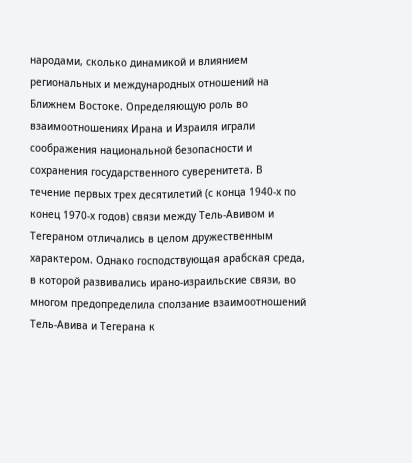народами, сколько динамикой и влиянием региональных и международных отношений на Ближнем Востоке. Определяющую роль во взаимоотношениях Ирана и Израиля играли соображения национальной безопасности и сохранения государственного суверенитета. В течение первых трех десятилетий (с конца 1940-х по конец 1970-х годов) связи между Тель-Авивом и Тегераном отличались в целом дружественным характером. Однако господствующая арабская среда, в которой развивались ирано-израильские связи, во многом предопределила сползание взаимоотношений Тель-Авива и Тегерана к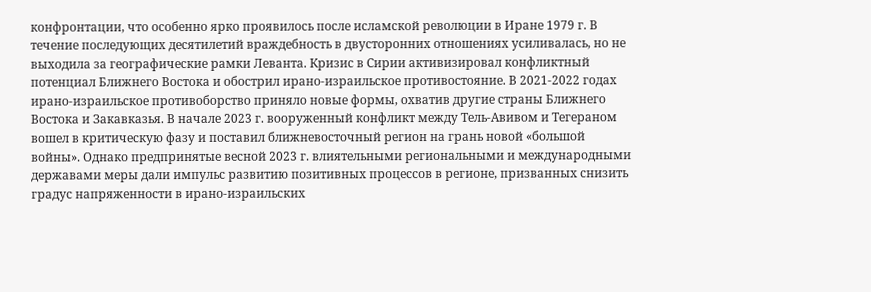конфронтации, что особенно ярко проявилось после исламской революции в Иране 1979 г. В течение последующих десятилетий враждебность в двусторонних отношениях усиливалась, но не выходила за географические рамки Леванта. Кризис в Сирии активизировал конфликтный потенциал Ближнего Востока и обострил ирано-израильское противостояние. В 2021-2022 годах ирано-израильское противоборство приняло новые формы, охватив другие страны Ближнего Востока и Закавказья. В начале 2023 г. вооруженный конфликт между Тель-Авивом и Тегераном вошел в критическую фазу и поставил ближневосточный регион на грань новой «большой войны». Однако предпринятые весной 2023 г. влиятельными региональными и международными державами меры дали импульс развитию позитивных процессов в регионе, призванных снизить градус напряженности в ирано-израильских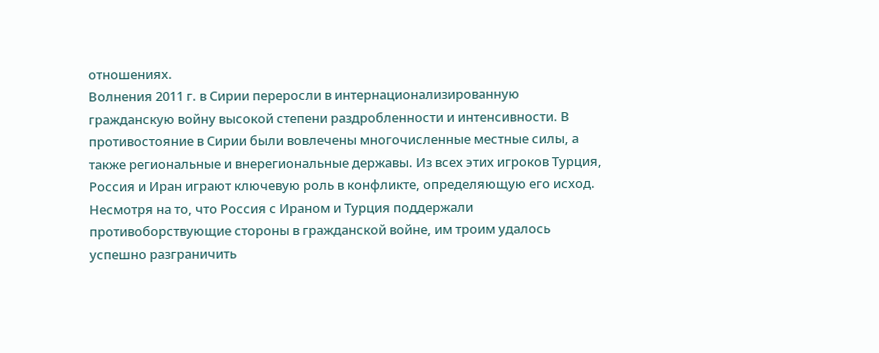отношениях.
Волнения 2011 г. в Сирии переросли в интернационализированную гражданскую войну высокой степени раздробленности и интенсивности. В противостояние в Сирии были вовлечены многочисленные местные силы, а также региональные и внерегиональные державы. Из всех этих игроков Турция, Россия и Иран играют ключевую роль в конфликте, определяющую его исход. Несмотря на то, что Россия с Ираном и Турция поддержали противоборствующие стороны в гражданской войне, им троим удалось успешно разграничить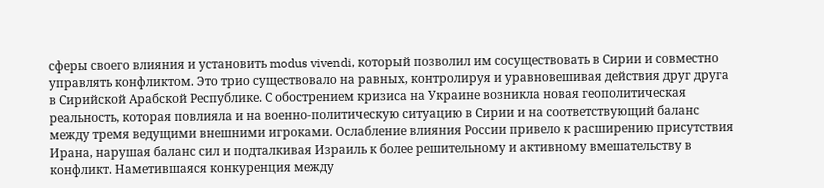сферы своего влияния и установить modus vivendi, который позволил им сосуществовать в Сирии и совместно управлять конфликтом. Это трио существовало на равных, контролируя и уравновешивая действия друг друга в Сирийской Арабской Республике. С обострением кризиса на Украине возникла новая геополитическая реальность, которая повлияла и на военно-политическую ситуацию в Сирии и на соответствующий баланс между тремя ведущими внешними игроками. Ослабление влияния России привело к расширению присутствия Ирана, нарушая баланс сил и подталкивая Израиль к более решительному и активному вмешательству в конфликт. Наметившаяся конкуренция между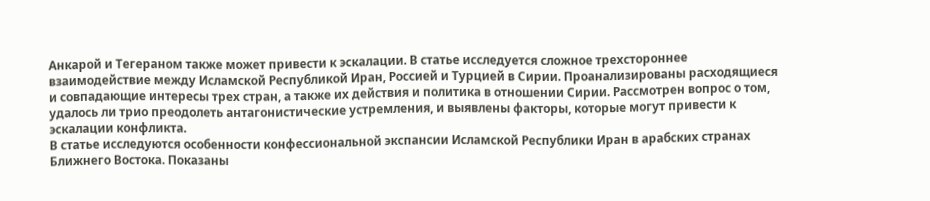Анкарой и Тегераном также может привести к эскалации. В статье исследуется сложное трехстороннее взаимодействие между Исламской Республикой Иран, Россией и Турцией в Сирии. Проанализированы расходящиеся и совпадающие интересы трех стран, а также их действия и политика в отношении Сирии. Рассмотрен вопрос о том, удалось ли трио преодолеть антагонистические устремления, и выявлены факторы, которые могут привести к эскалации конфликта.
В статье исследуются особенности конфессиональной экспансии Исламской Республики Иран в арабских странах Ближнего Востока. Показаны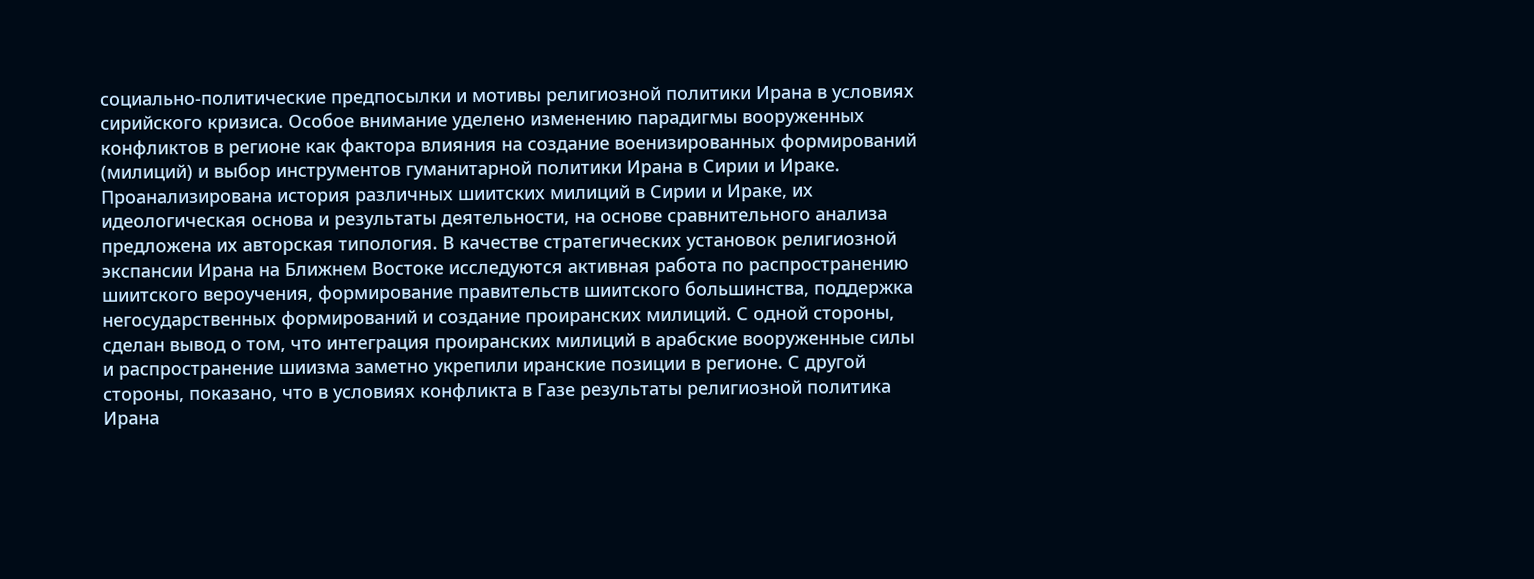социально-политические предпосылки и мотивы религиозной политики Ирана в условиях сирийского кризиса. Особое внимание уделено изменению парадигмы вооруженных конфликтов в регионе как фактора влияния на создание военизированных формирований (милиций) и выбор инструментов гуманитарной политики Ирана в Сирии и Ираке. Проанализирована история различных шиитских милиций в Сирии и Ираке, их идеологическая основа и результаты деятельности, на основе сравнительного анализа предложена их авторская типология. В качестве стратегических установок религиозной экспансии Ирана на Ближнем Востоке исследуются активная работа по распространению шиитского вероучения, формирование правительств шиитского большинства, поддержка негосударственных формирований и создание проиранских милиций. С одной стороны, сделан вывод о том, что интеграция проиранских милиций в арабские вооруженные силы и распространение шиизма заметно укрепили иранские позиции в регионе. С другой стороны, показано, что в условиях конфликта в Газе результаты религиозной политика Ирана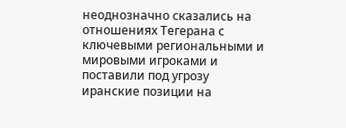неоднозначно сказались на отношениях Тегерана с ключевыми региональными и мировыми игроками и поставили под угрозу иранские позиции на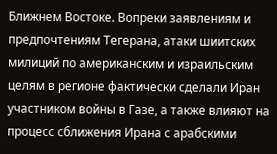Ближнем Востоке. Вопреки заявлениям и предпочтениям Тегерана, атаки шиитских милиций по американским и израильским целям в регионе фактически сделали Иран участником войны в Газе, а также влияют на процесс сближения Ирана с арабскими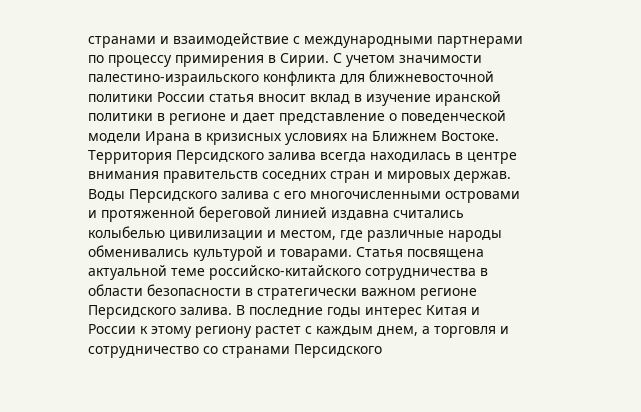странами и взаимодействие с международными партнерами по процессу примирения в Сирии. С учетом значимости палестино-израильского конфликта для ближневосточной политики России статья вносит вклад в изучение иранской политики в регионе и дает представление о поведенческой модели Ирана в кризисных условиях на Ближнем Востоке.
Территория Персидского залива всегда находилась в центре внимания правительств соседних стран и мировых держав. Воды Персидского залива с его многочисленными островами и протяженной береговой линией издавна считались колыбелью цивилизации и местом, где различные народы обменивались культурой и товарами. Статья посвящена актуальной теме российско-китайского сотрудничества в области безопасности в стратегически важном регионе Персидского залива. В последние годы интерес Китая и России к этому региону растет с каждым днем, а торговля и сотрудничество со странами Персидского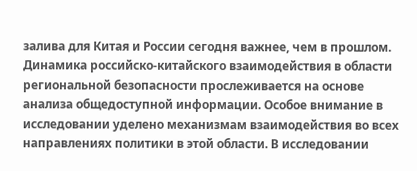залива для Китая и России сегодня важнее, чем в прошлом. Динамика российско-китайского взаимодействия в области региональной безопасности прослеживается на основе анализа общедоступной информации. Особое внимание в исследовании уделено механизмам взаимодействия во всех направлениях политики в этой области. В исследовании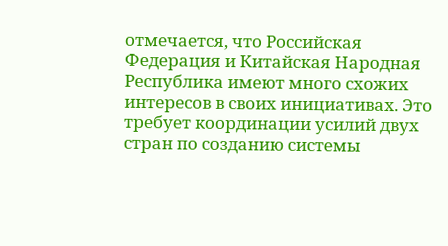отмечается, что Российская Федерация и Китайская Народная Республика имеют много схожих интересов в своих инициативах. Это требует координации усилий двух стран по созданию системы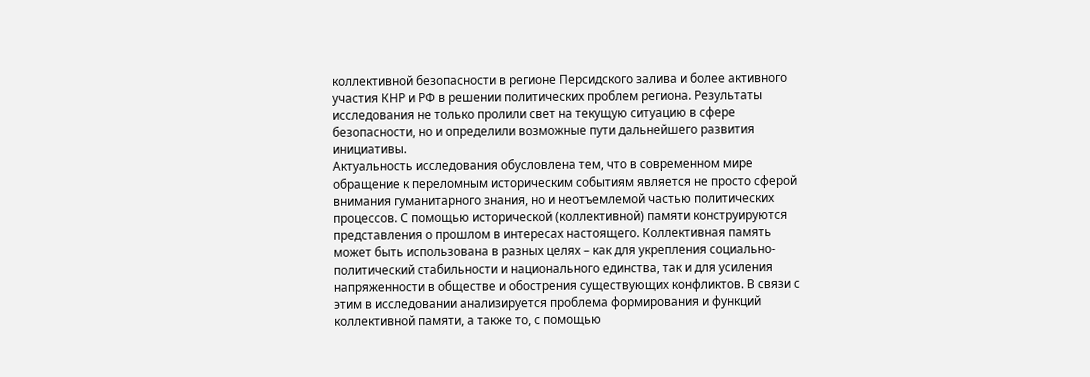коллективной безопасности в регионе Персидского залива и более активного участия КНР и РФ в решении политических проблем региона. Результаты исследования не только пролили свет на текущую ситуацию в сфере безопасности, но и определили возможные пути дальнейшего развития инициативы.
Актуальность исследования обусловлена тем, что в современном мире обращение к переломным историческим событиям является не просто сферой внимания гуманитарного знания, но и неотъемлемой частью политических процессов. С помощью исторической (коллективной) памяти конструируются представления о прошлом в интересах настоящего. Коллективная память может быть использована в разных целях – как для укрепления социально-политический стабильности и национального единства, так и для усиления напряженности в обществе и обострения существующих конфликтов. В связи с этим в исследовании анализируется проблема формирования и функций коллективной памяти, а также то, с помощью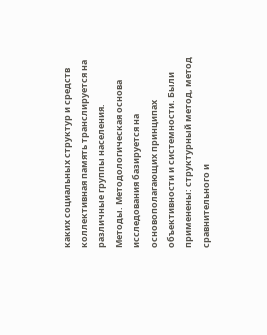каких социальных структур и средств коллективная память транслируется на различные группы населения.
Методы. Методологическая основа исследования базируется на основополагающих принципах объективности и системности. Были применены: структурный метод, метод сравнительного и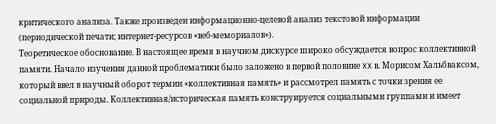критического анализа. Также произведен информационно-целевой анализ текстовой информации (периодической печати; интернет-ресурсов «веб-мемориалов»).
Теоретическое обоснование. В настоящее время в научном дискурсе широко обсуждается вопрос коллективной памяти. Начало изучения данной проблематики было заложено в первой половине XX в. Морисом Хальбваксом, который ввел в научный оборот термин «коллективная память» и рассмотрел память с точки зрения ее социальной природы. Коллективная/историческая память конструируется социальными группами и имеет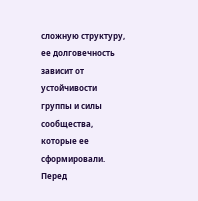сложную структуру, ее долговечность зависит от устойчивости группы и силы сообщества, которые ее сформировали. Перед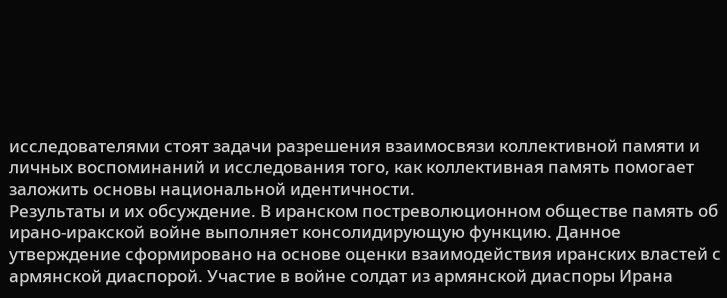исследователями стоят задачи разрешения взаимосвязи коллективной памяти и личных воспоминаний и исследования того, как коллективная память помогает заложить основы национальной идентичности.
Результаты и их обсуждение. В иранском постреволюционном обществе память об ирано-иракской войне выполняет консолидирующую функцию. Данное утверждение сформировано на основе оценки взаимодействия иранских властей с армянской диаспорой. Участие в войне солдат из армянской диаспоры Ирана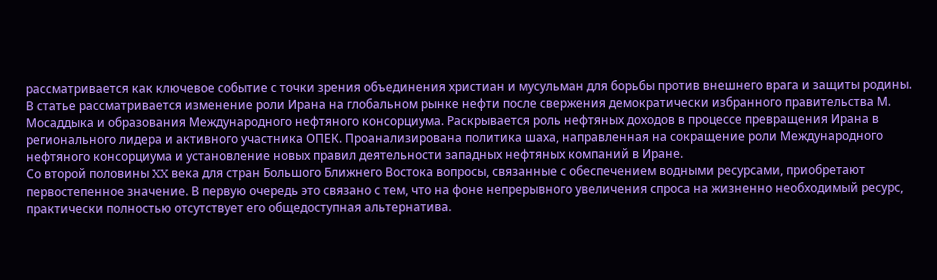рассматривается как ключевое событие с точки зрения объединения христиан и мусульман для борьбы против внешнего врага и защиты родины.
В статье рассматривается изменение роли Ирана на глобальном рынке нефти после свержения демократически избранного правительства М. Мосаддыка и образования Международного нефтяного консорциума. Раскрывается роль нефтяных доходов в процессе превращения Ирана в регионального лидера и активного участника ОПЕК. Проанализирована политика шаха, направленная на сокращение роли Международного нефтяного консорциума и установление новых правил деятельности западных нефтяных компаний в Иране.
Со второй половины XX века для стран Большого Ближнего Востока вопросы, связанные с обеспечением водными ресурсами, приобретают первостепенное значение. В первую очередь это связано с тем, что на фоне непрерывного увеличения спроса на жизненно необходимый ресурс, практически полностью отсутствует его общедоступная альтернатива.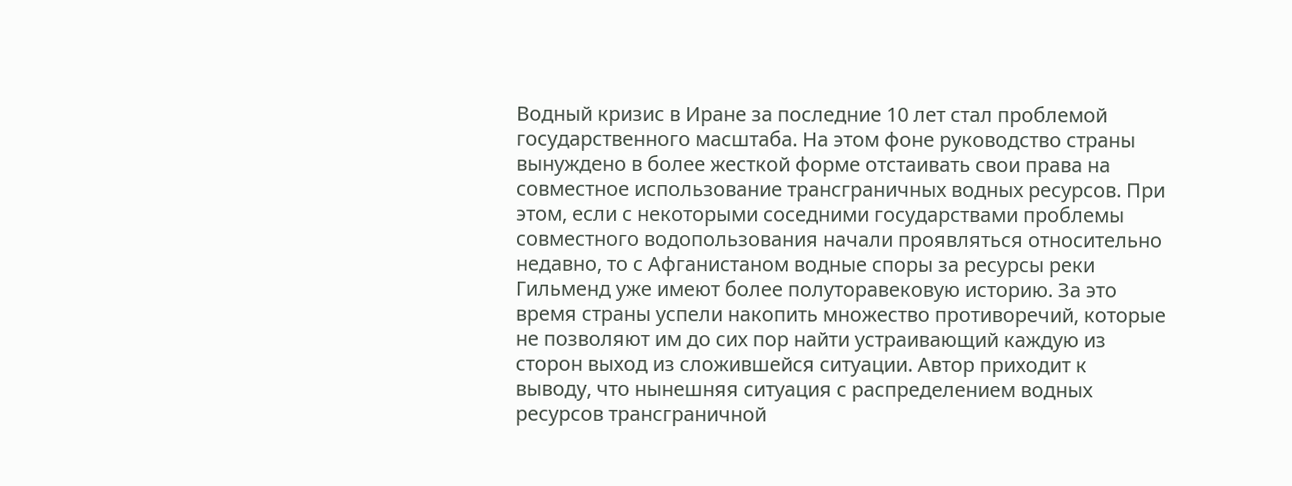Водный кризис в Иране за последние 10 лет стал проблемой государственного масштаба. На этом фоне руководство страны вынуждено в более жесткой форме отстаивать свои права на совместное использование трансграничных водных ресурсов. При этом, если с некоторыми соседними государствами проблемы совместного водопользования начали проявляться относительно недавно, то с Афганистаном водные споры за ресурсы реки Гильменд уже имеют более полуторавековую историю. За это время страны успели накопить множество противоречий, которые не позволяют им до сих пор найти устраивающий каждую из сторон выход из сложившейся ситуации. Автор приходит к выводу, что нынешняя ситуация с распределением водных ресурсов трансграничной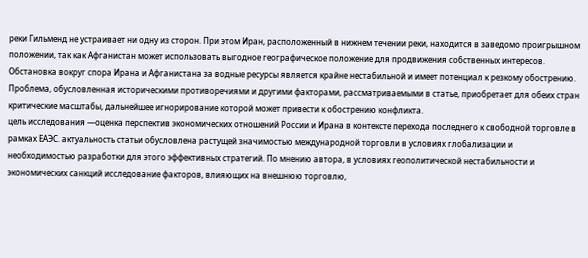реки Гильменд не устраивает ни одну из сторон. При этом Иран, расположенный в нижнем течении реки, находится в заведомо проигрышном положении, так как Афганистан может использовать выгодное географическое положение для продвижения собственных интересов. Обстановка вокруг спора Ирана и Афганистана за водные ресурсы является крайне нестабильной и имеет потенциал к резкому обострению. Проблема, обусловленная историческими противоречиями и другими факторами, рассматриваемыми в статье, приобретает для обеих стран критические масштабы, дальнейшее игнорирование которой может привести к обострению конфликта.
цель исследования —оценка перспектив экономических отношений России и Ирана в контексте перехода последнего к свободной торговле в рамках ЕАЭС. актуальность статьи обусловлена растущей значимостью международной торговли в условиях глобализации и необходимостью разработки для этого эффективных стратегий. По мнению автора, в условиях геополитической нестабильности и экономических санкций исследование факторов, влияющих на внешнюю торговлю,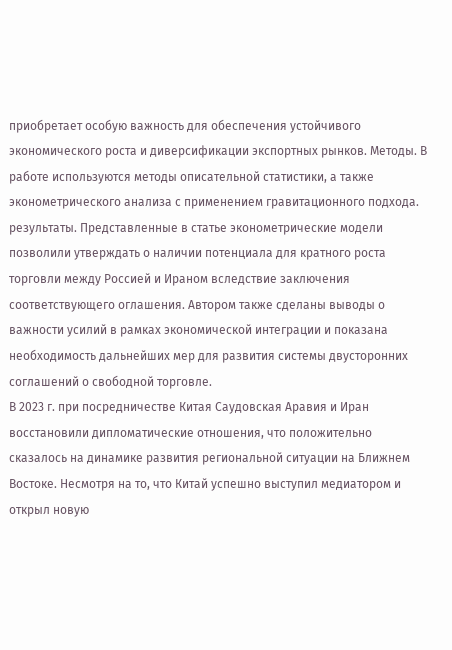приобретает особую важность для обеспечения устойчивого экономического роста и диверсификации экспортных рынков. Методы. В работе используются методы описательной статистики, а также эконометрического анализа с применением гравитационного подхода. результаты. Представленные в статье эконометрические модели позволили утверждать о наличии потенциала для кратного роста торговли между Россией и Ираном вследствие заключения соответствующего оглашения. Автором также сделаны выводы о важности усилий в рамках экономической интеграции и показана необходимость дальнейших мер для развития системы двусторонних соглашений о свободной торговле.
В 2023 г. при посредничестве Китая Саудовская Аравия и Иран восстановили дипломатические отношения, что положительно сказалось на динамике развития региональной ситуации на Ближнем Востоке. Несмотря на то, что Китай успешно выступил медиатором и открыл новую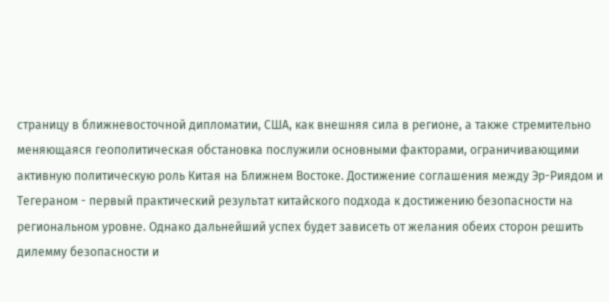страницу в ближневосточной дипломатии, США, как внешняя сила в регионе, а также стремительно меняющаяся геополитическая обстановка послужили основными факторами, ограничивающими активную политическую роль Китая на Ближнем Востоке. Достижение соглашения между Эр-Риядом и Тегераном - первый практический результат китайского подхода к достижению безопасности на региональном уровне. Однако дальнейший успех будет зависеть от желания обеих сторон решить дилемму безопасности и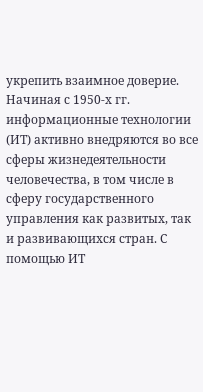укрепить взаимное доверие.
Начиная с 1950-х гг. информационные технологии (ИТ) активно внедряются во все сферы жизнедеятельности человечества, в том числе в сферу государственного управления как развитых, так и развивающихся стран. С помощью ИТ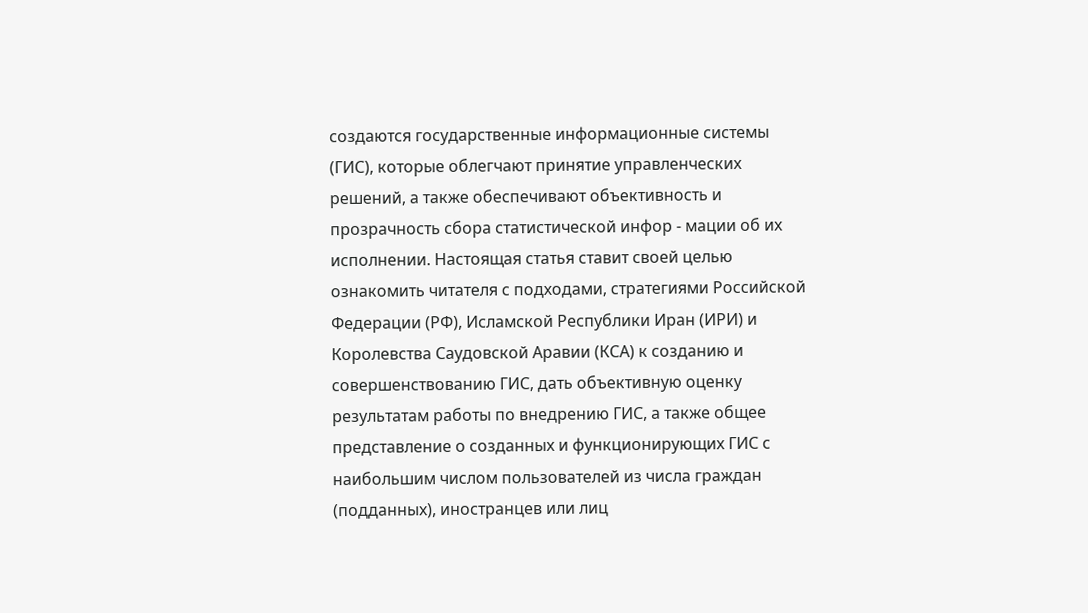создаются государственные информационные системы (ГИС), которые облегчают принятие управленческих решений, а также обеспечивают объективность и прозрачность сбора статистической инфор - мации об их исполнении. Настоящая статья ставит своей целью ознакомить читателя с подходами, стратегиями Российской Федерации (РФ), Исламской Республики Иран (ИРИ) и Королевства Саудовской Аравии (КСА) к созданию и совершенствованию ГИС, дать объективную оценку результатам работы по внедрению ГИС, а также общее представление о созданных и функционирующих ГИС с наибольшим числом пользователей из числа граждан (подданных), иностранцев или лиц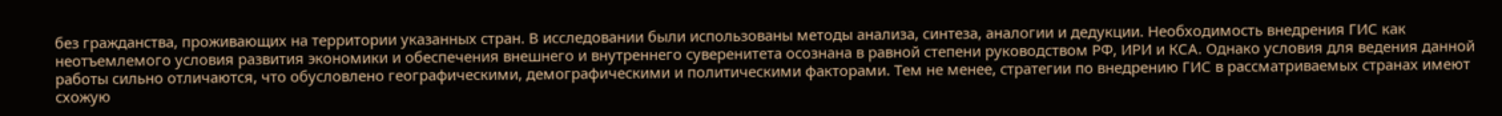без гражданства, проживающих на территории указанных стран. В исследовании были использованы методы анализа, синтеза, аналогии и дедукции. Необходимость внедрения ГИС как неотъемлемого условия развития экономики и обеспечения внешнего и внутреннего суверенитета осознана в равной степени руководством РФ, ИРИ и КСА. Однако условия для ведения данной работы сильно отличаются, что обусловлено географическими, демографическими и политическими факторами. Тем не менее, стратегии по внедрению ГИС в рассматриваемых странах имеют схожую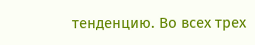тенденцию. Во всех трех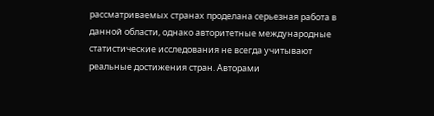рассматриваемых странах проделана серьезная работа в данной области, однако авторитетные международные статистические исследования не всегда учитывают реальные достижения стран. Авторами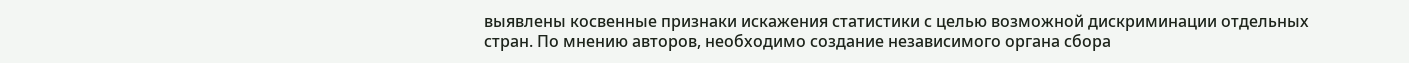выявлены косвенные признаки искажения статистики с целью возможной дискриминации отдельных стран. По мнению авторов, необходимо создание независимого органа сбора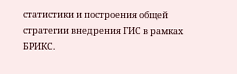статистики и построения общей стратегии внедрения ГИС в рамках БРИКС.